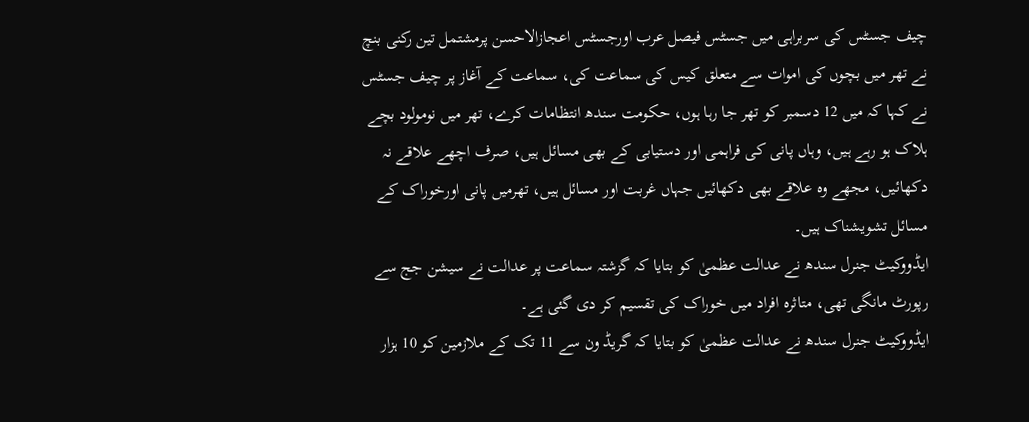چیف جسٹس کی سربراہی میں جسٹس فیصل عرب اورجسٹس اعجازالاحسن پرمشتمل تین رکنی بنچ نے تھر میں بچوں کی اموات سے متعلق کیس کی سماعت کی، سماعت کے آغاز پر چیف جسٹس نے کہا کہ میں 12 دسمبر کو تھر جا رہا ہوں، حکومت سندھ انتظامات کرے، تھر میں نومولود بچے ہلاک ہو رہے ہیں، وہاں پانی کی فراہمی اور دستیابی کے بھی مسائل ہیں، صرف اچھے علاقے نہ دکھائیں، مجھے وہ علاقے بھی دکھائیں جہاں غربت اور مسائل ہیں، تھرمیں پانی اورخوراک کے مسائل تشویشناک ہیں۔
ایڈووکیٹ جنرل سندھ نے عدالت عظمیٰ کو بتایا کہ گزشتہ سماعت پر عدالت نے سیشن جج سے رپورٹ مانگی تھی، متاثرہ افراد میں خوراک کی تقسیم کر دی گئی ہے۔
ایڈووکیٹ جنرل سندھ نے عدالت عظمیٰ کو بتایا کہ گریڈ ون سے 11 تک کے ملازمین کو 10 ہزار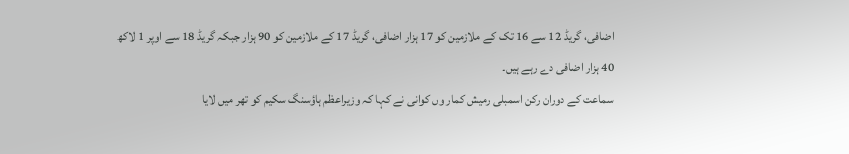اضافی، گریڈ 12 سے 16 تک کے ملازمین کو 17 ہزار اضافی، گریڈ 17 کے ملازمین کو 90 ہزار جبکہ گریڈ 18 سے اوپر 1 لاکھ 40 ہزار اضافی دے رہے ہیں۔
سماعت کے دوران رکن اسمبلی رمیش کمار وں کوانی نے کہا کہ وزیراعظم ہاؤسنگ سکیم کو تھر میں لایا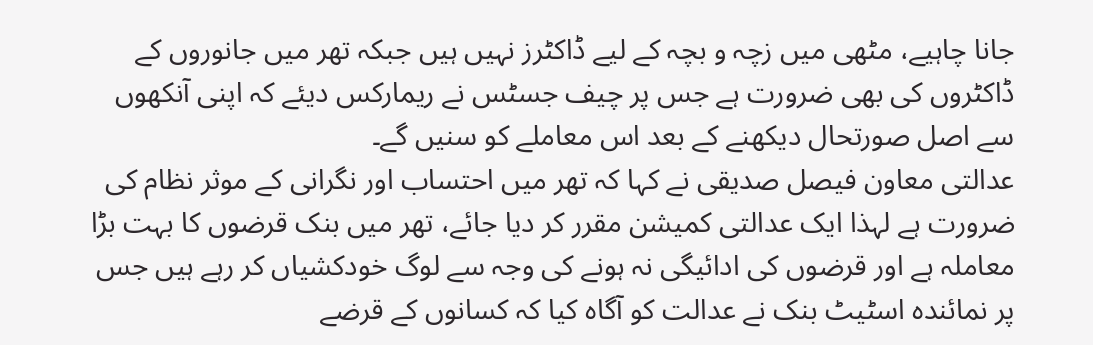جانا چاہیے، مٹھی میں زچہ و بچہ کے لیے ڈاکٹرز نہیں ہیں جبکہ تھر میں جانوروں کے ڈاکٹروں کی بھی ضرورت ہے جس پر چیف جسٹس نے ریمارکس دیئے کہ اپنی آنکھوں سے اصل صورتحال دیکھنے کے بعد اس معاملے کو سنیں گے۔
عدالتی معاون فیصل صدیقی نے کہا کہ تھر میں احتساب اور نگرانی کے موثر نظام کی ضرورت ہے لہذا ایک عدالتی کمیشن مقرر کر دیا جائے، تھر میں بنک قرضوں کا بہت بڑا معاملہ ہے اور قرضوں کی ادائیگی نہ ہونے کی وجہ سے لوگ خودکشیاں کر رہے ہیں جس پر نمائندہ اسٹیٹ بنک نے عدالت کو آگاہ کیا کہ کسانوں کے قرضے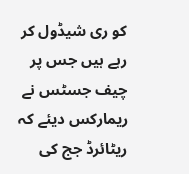کو ری شیڈول کر رہے ہیں جس پر چیف جسٹس نے ریمارکس دیئے کہ ریٹائرڈ جج کی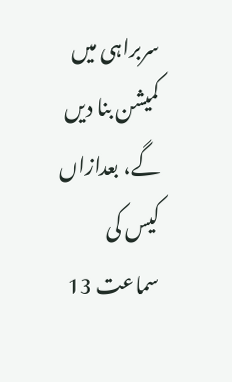سربراہی میں کمیشن بنا دیں گے، بعدازاں کیس کی سماعت 13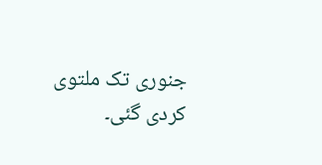جنوری تک ملتوی کردی گئی۔